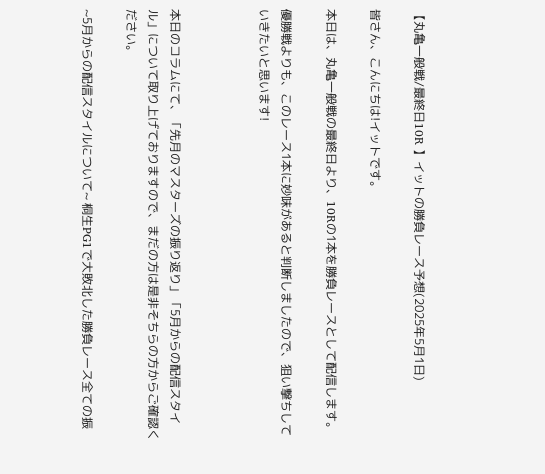【丸亀一般戦/最終日10R 】イットの勝負レース予想(2025年5月1日)

皆さん、こんにちは!イットです。

本日は、丸亀一般戦の最終日より、10Rの1本を勝負レースとして配信します。

優勝戦よりも、このレース1本に妙味があると判断しましたので、狙い撃ちしていきたいと思います!



本日のコラムにて、「先月のマスターズの振り返り」「5月からの配信スタイル」について取り上げておりますので、まだの方は是非そちらの方からご確認ください。

~5月からの配信スタイルについて~ 桐生PG1で大敗北した勝負レース全ての振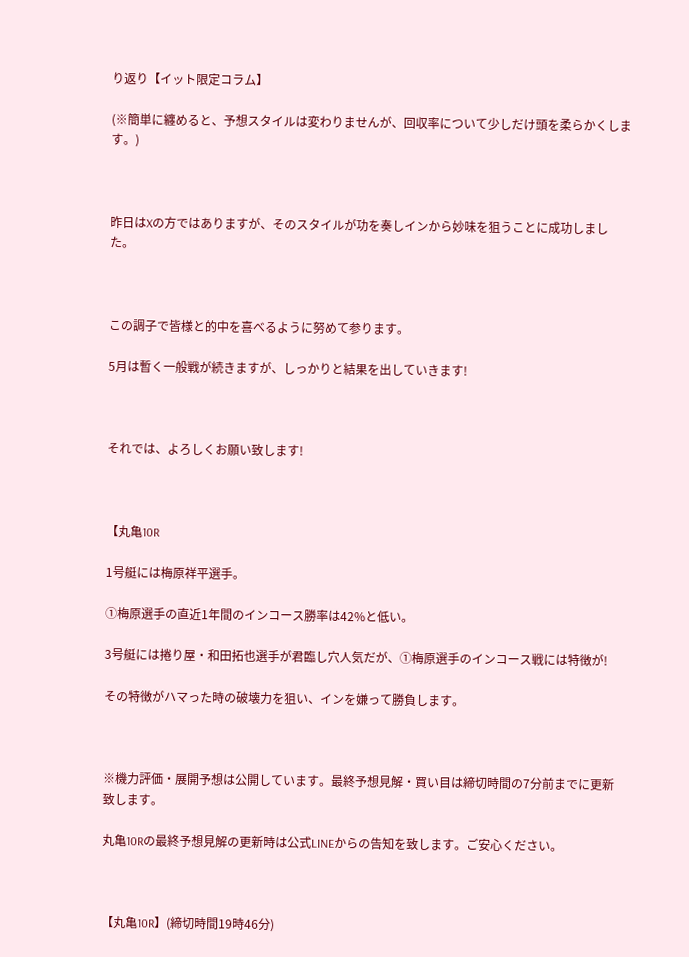り返り【イット限定コラム】

(※簡単に纏めると、予想スタイルは変わりませんが、回収率について少しだけ頭を柔らかくします。)



昨日はXの方ではありますが、そのスタイルが功を奏しインから妙味を狙うことに成功しました。



この調子で皆様と的中を喜べるように努めて参ります。

5月は暫く一般戦が続きますが、しっかりと結果を出していきます!



それでは、よろしくお願い致します!



【丸亀10R

1号艇には梅原祥平選手。

①梅原選手の直近1年間のインコース勝率は42%と低い。

3号艇には捲り屋・和田拓也選手が君臨し穴人気だが、①梅原選手のインコース戦には特徴が!

その特徴がハマった時の破壊力を狙い、インを嫌って勝負します。



※機力評価・展開予想は公開しています。最終予想見解・買い目は締切時間の7分前までに更新致します。

丸亀10Rの最終予想見解の更新時は公式LINEからの告知を致します。ご安心ください。



【丸亀10R】(締切時間19時46分)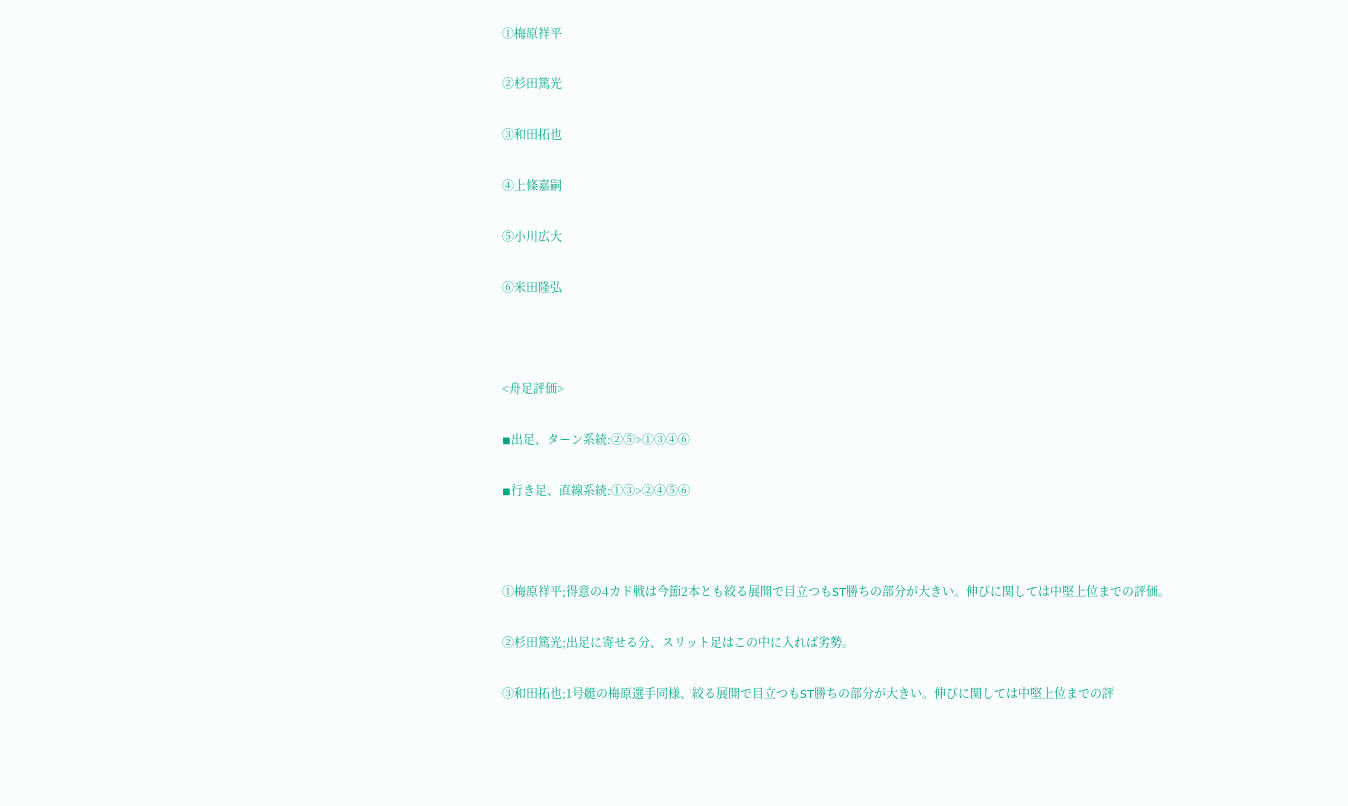①梅原祥平

②杉田篤光

③和田拓也

④上條嘉嗣

⑤小川広大

⑥米田隆弘



<舟足評価>

◾出足、ターン系統:②⑤>①③④⑥

◾行き足、直線系統:①③>②④⑤⑥



①梅原祥平;得意の4カド戦は今節2本とも絞る展開で目立つもST勝ちの部分が大きい。伸びに関しては中堅上位までの評価。

②杉田篤光;出足に寄せる分、スリット足はこの中に入れば劣勢。

③和田拓也;1号艇の梅原選手同様、絞る展開で目立つもST勝ちの部分が大きい。伸びに関しては中堅上位までの評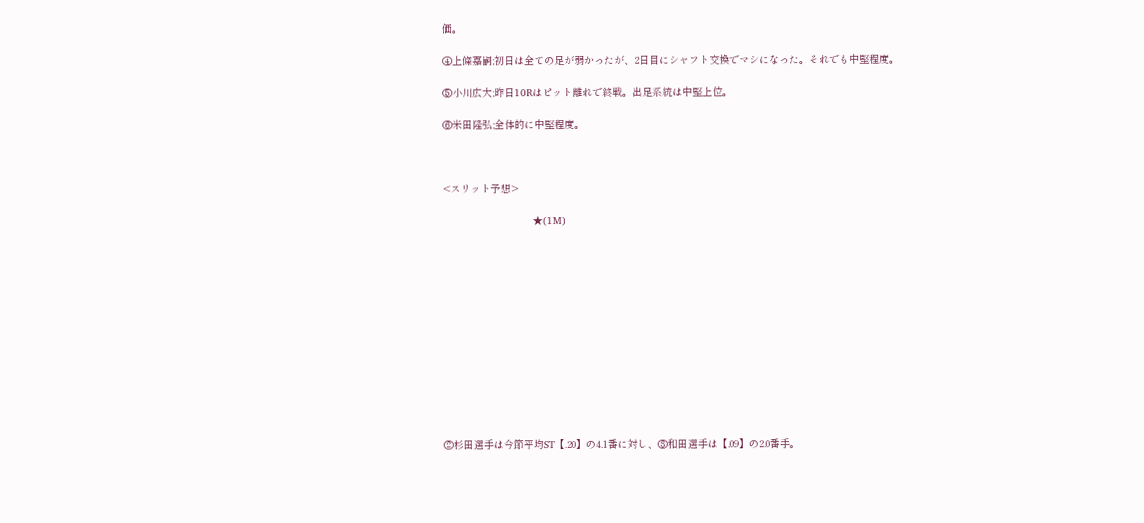価。

④上條嘉嗣;初日は全ての足が弱かったが、2日目にシャフト交換でマシになった。それでも中堅程度。

⑤小川広大;昨日10Rはピット離れで終戦。出足系統は中堅上位。

⑥米田隆弘;全体的に中堅程度。



<スリット予想>

                              ★(1M)













②杉田選手は今節平均ST【.20】の4.1番に対し、③和田選手は【.09】の2.0番手。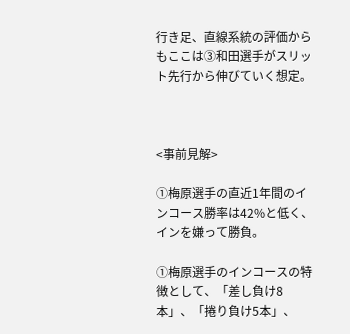行き足、直線系統の評価からもここは③和田選手がスリット先行から伸びていく想定。



<事前見解>

①梅原選手の直近1年間のインコース勝率は42%と低く、インを嫌って勝負。

①梅原選手のインコースの特徴として、「差し負け8本」、「捲り負け5本」、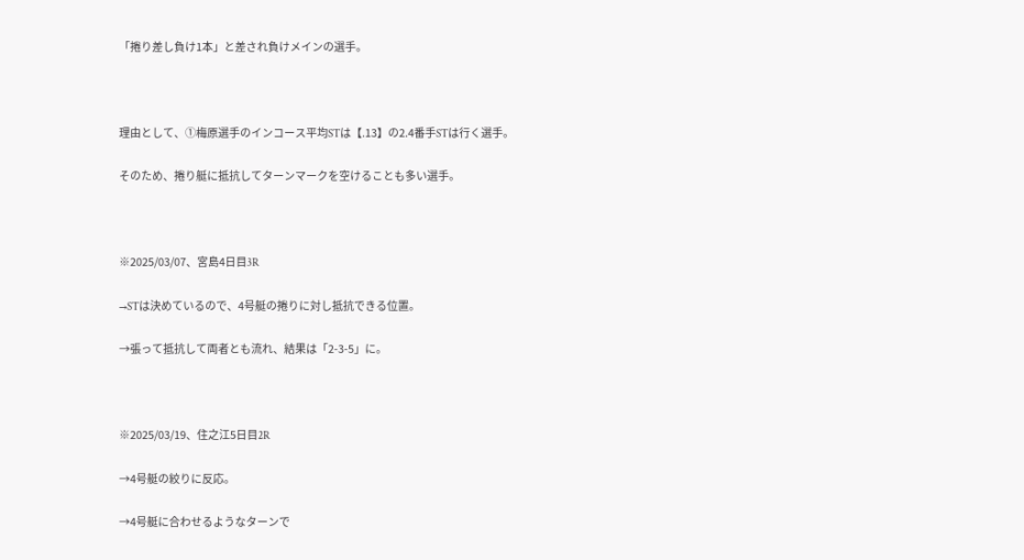「捲り差し負け1本」と差され負けメインの選手。



理由として、①梅原選手のインコース平均STは【.13】の2.4番手STは行く選手。

そのため、捲り艇に抵抗してターンマークを空けることも多い選手。



※2025/03/07、宮島4日目3R

→STは決めているので、4号艇の捲りに対し抵抗できる位置。

→張って抵抗して両者とも流れ、結果は「2-3-5」に。



※2025/03/19、住之江5日目2R

→4号艇の絞りに反応。

→4号艇に合わせるようなターンで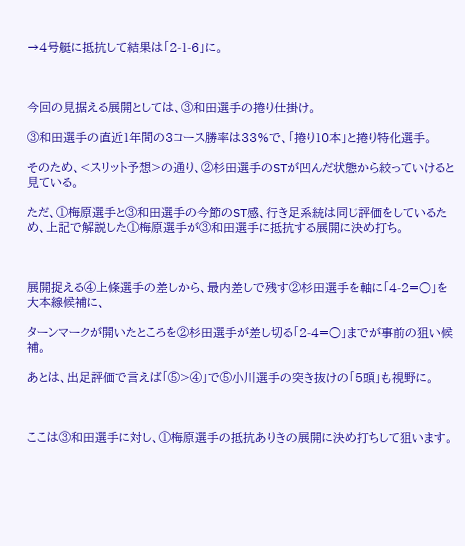→4号艇に抵抗して結果は「2-1-6」に。



今回の見据える展開としては、③和田選手の捲り仕掛け。

③和田選手の直近1年間の3コース勝率は33%で、「捲り10本」と捲り特化選手。

そのため、<スリット予想>の通り、②杉田選手のSTが凹んだ状態から絞っていけると見ている。

ただ、①梅原選手と③和田選手の今節のST感、行き足系統は同じ評価をしているため、上記で解説した①梅原選手が③和田選手に抵抗する展開に決め打ち。



展開捉える④上條選手の差しから、最内差しで残す②杉田選手を軸に「4-2=○」を大本線候補に、

ターンマークが開いたところを②杉田選手が差し切る「2-4=○」までが事前の狙い候補。

あとは、出足評価で言えば「⑤>④」で⑤小川選手の突き抜けの「5頭」も視野に。



ここは③和田選手に対し、①梅原選手の抵抗ありきの展開に決め打ちして狙います。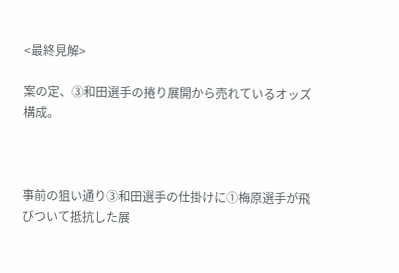<最終見解>

案の定、③和田選手の捲り展開から売れているオッズ構成。



事前の狙い通り③和田選手の仕掛けに①梅原選手が飛びついて抵抗した展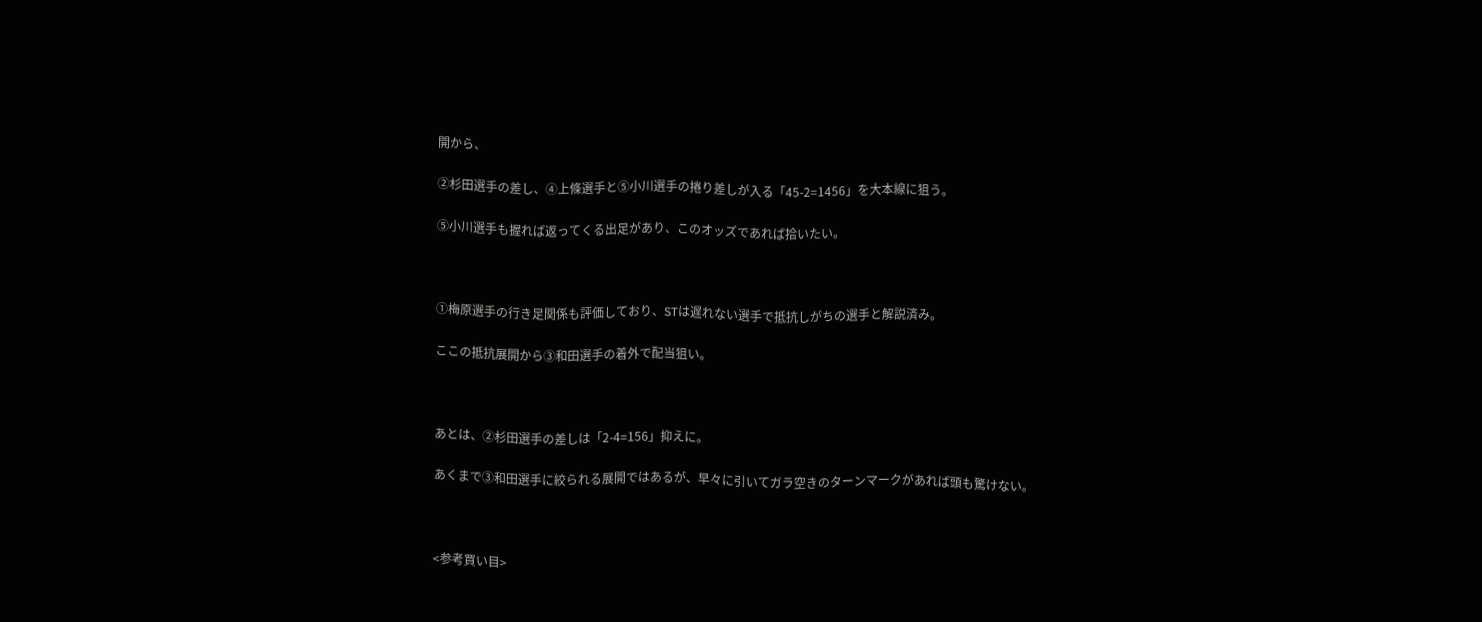開から、

②杉田選手の差し、④上條選手と⑤小川選手の捲り差しが入る「45-2=1456」を大本線に狙う。

⑤小川選手も握れば返ってくる出足があり、このオッズであれば拾いたい。



①梅原選手の行き足関係も評価しており、STは遅れない選手で抵抗しがちの選手と解説済み。

ここの抵抗展開から③和田選手の着外で配当狙い。



あとは、②杉田選手の差しは「2-4=156」抑えに。

あくまで③和田選手に絞られる展開ではあるが、早々に引いてガラ空きのターンマークがあれば頭も驚けない。



<参考買い目>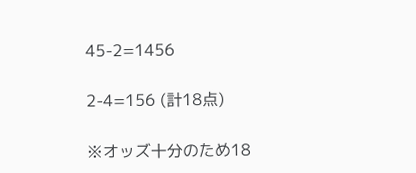45-2=1456

2-4=156 (計18点)

※オッズ十分のため18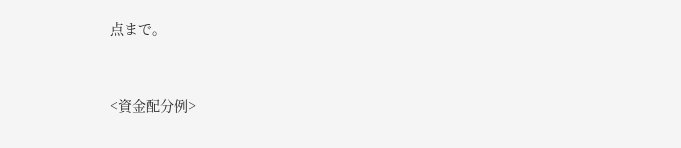点まで。



<資金配分例>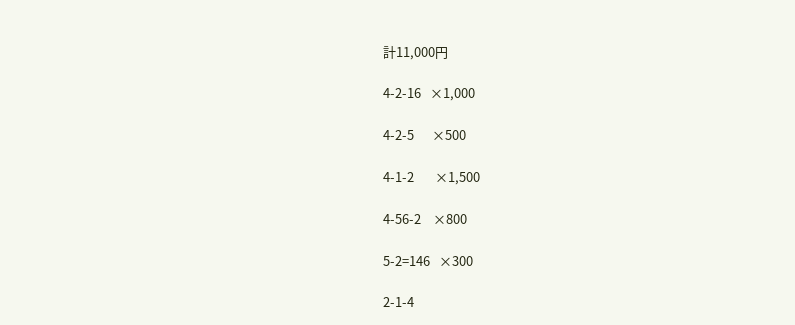計11,000円

4-2-16   ×1,000

4-2-5      ×500

4-1-2       ×1,500

4-56-2    ×800

5-2=146   ×300

2-1-4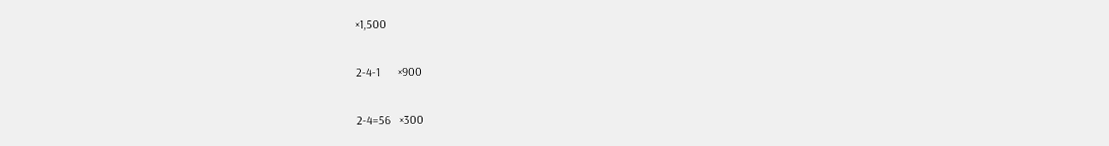×1,500

2-4-1      ×900

2-4=56   ×300